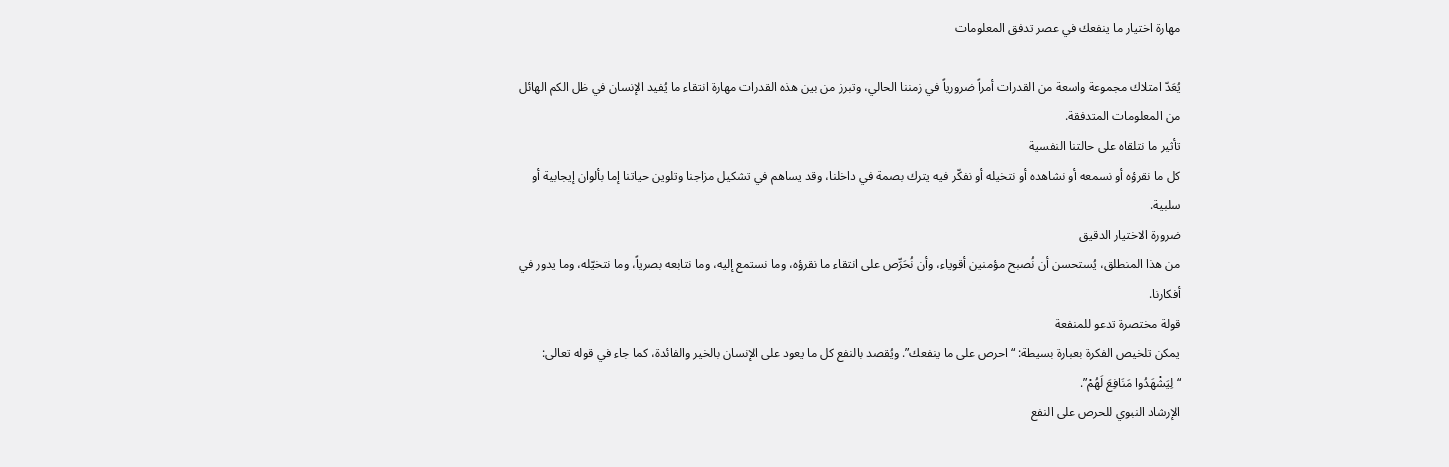مهارة اختيار ما ينفعك في عصر تدفق المعلومات

يُعَدّ امتلاك مجموعة واسعة من القدرات أمراً ضرورياً في زمننا الحالي، وتبرز من بين هذه القدرات مهارة انتقاء ما يُفيد الإنسان في ظل الكم الهائل من المعلومات المتدفقة.
تأثير ما نتلقاه على حالتنا النفسية
كل ما نقرؤه أو نسمعه أو نشاهده أو نتخيله أو نفكّر فيه يترك بصمة في داخلنا، وقد يساهم في تشكيل مزاجنا وتلوين حياتنا إما بألوان إيجابية أو سلبية.
ضرورة الاختيار الدقيق
من هذا المنطلق، يُستحسن أن نُصبح مؤمنين أقوياء، وأن نُحَرِّص على انتقاء ما نقرؤه، وما نستمع إليه، وما نتابعه بصرياً، وما نتخيّله، وما يدور في أفكارنا.
قولة مختصرة تدعو للمنفعة
يمكن تلخيص الفكرة بعبارة بسيطة: “احرص على ما ينفعك”. ويُقصد بالنفع كل ما يعود على الإنسان بالخير والفائدة، كما جاء في قوله تعالى: “لِيَشْهَدُوا مَنَافِعَ لَهُمْ”.
الإرشاد النبوي للحرص على النفع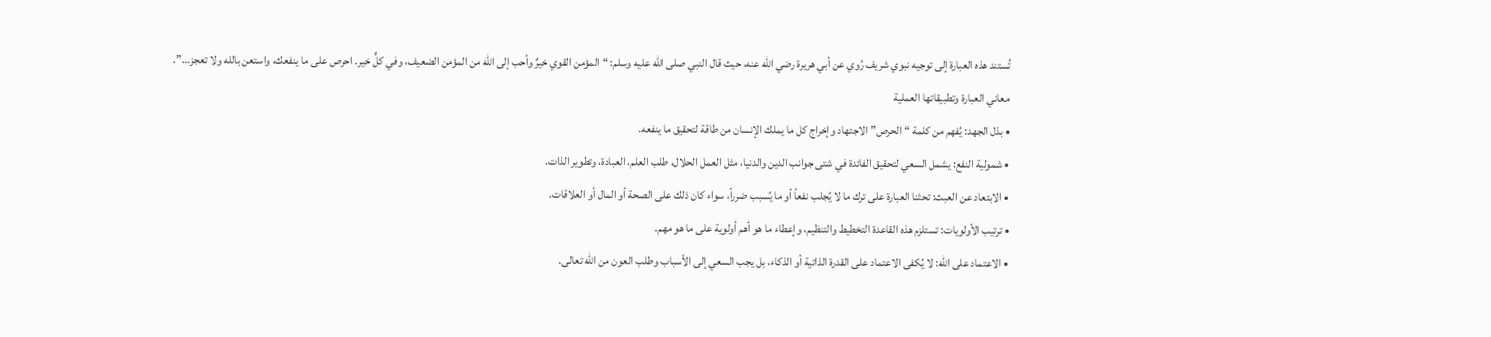تُستند هذه العبارة إلى توجيه نبوي شريف رُوي عن أبي هريرة رضي الله عنه، حيث قال النبي صلى الله عليه وسلم: “المؤمن القوي خيرٌ وأحب إلى الله من المؤمن الضعيف، وفي كلٍّ خير. احرص على ما ينفعك، واستعن بالله ولا تعجز…”.
معاني العبارة وتطبيقاتها العملية
• بذل الجهد: يُفهم من كلمة “الحرص” الاجتهاد وإخراج كل ما يملك الإنسان من طاقة لتحقيق ما ينفعه.
• شمولية النفع: يشمل السعي لتحقيق الفائدة في شتى جوانب الدين والدنيا، مثل العمل الحلال، طلب العلم، العبادة، وتطوير الذات.
• الابتعاد عن العبث: تحثنا العبارة على ترك ما لا يُجلب نفعاً أو ما يُسبب ضرراً، سواء كان ذلك على الصحة أو المال أو العلاقات.
• ترتيب الأولويات: تستلزم هذه القاعدة التخطيط والتنظيم، وإعطاء ما هو أهم أولوية على ما هو مهم.
• الاعتماد على الله: لا يُكفى الاعتماد على القدرة الذاتية أو الذكاء، بل يجب السعي إلى الأسباب وطلب العون من الله تعالى.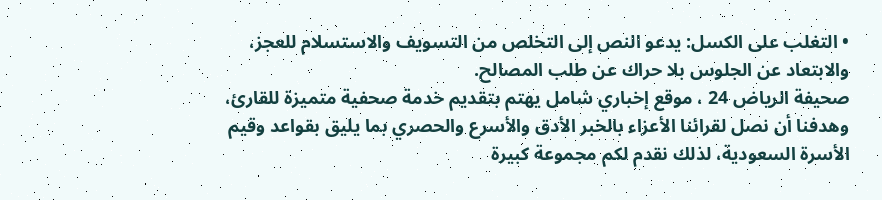• التغلب على الكسل: يدعو النص إلى التخلص من التسويف والاستسلام للعجز، والابتعاد عن الجلوس بلا حراك عن طلب المصالح.
صحيفة الرياض 24 ، موقع إخباري شامل يهتم بتقديم خدمة صحفية متميزة للقارئ، وهدفنا أن نصل لقرائنا الأعزاء بالخبر الأدق والأسرع والحصري بما يليق بقواعد وقيم الأسرة السعودية، لذلك نقدم لكم مجموعة كبيرة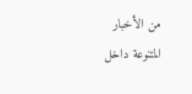من الأخبار المتنوعة داخل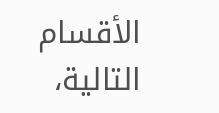الأقسام التالية،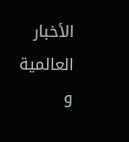الأخبار العالمية و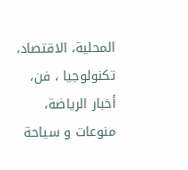المحلية، الاقتصاد، تكنولوجيا ، فن، أخبار الرياضة، منوعات و سياحة